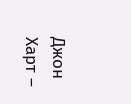Джон Харт –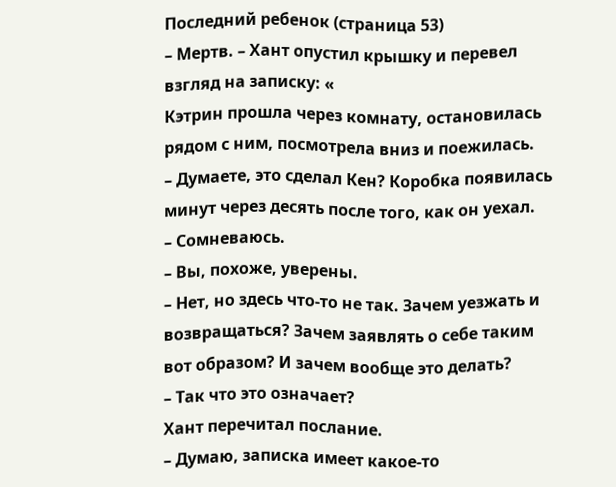Последний ребенок (страница 53)
– Мертв. – Хант опустил крышку и перевел взгляд на записку: «
Кэтрин прошла через комнату, остановилась рядом с ним, посмотрела вниз и поежилась.
– Думаете, это сделал Кен? Коробка появилась минут через десять после того, как он уехал.
– Сомневаюсь.
– Вы, похоже, уверены.
– Нет, но здесь что-то не так. Зачем уезжать и возвращаться? Зачем заявлять о себе таким вот образом? И зачем вообще это делать?
– Так что это означает?
Хант перечитал послание.
– Думаю, записка имеет какое-то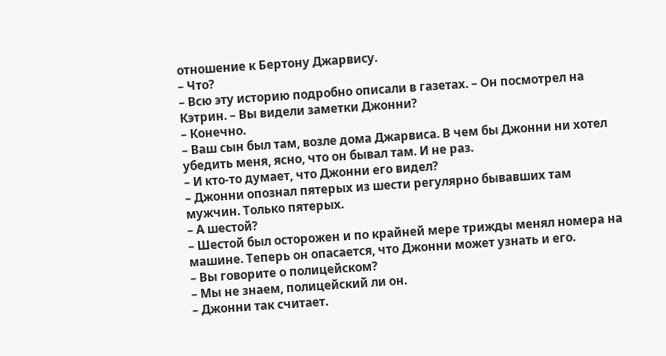отношение к Бертону Джарвису.
– Что?
– Всю эту историю подробно описали в газетах. – Он посмотрел на Кэтрин. – Вы видели заметки Джонни?
– Конечно.
– Ваш сын был там, возле дома Джарвиса. В чем бы Джонни ни хотел убедить меня, ясно, что он бывал там. И не раз.
– И кто-то думает, что Джонни его видел?
– Джонни опознал пятерых из шести регулярно бывавших там мужчин. Только пятерых.
– А шестой?
– Шестой был осторожен и по крайней мере трижды менял номера на машине. Теперь он опасается, что Джонни может узнать и его.
– Вы говорите о полицейском?
– Мы не знаем, полицейский ли он.
– Джонни так считает.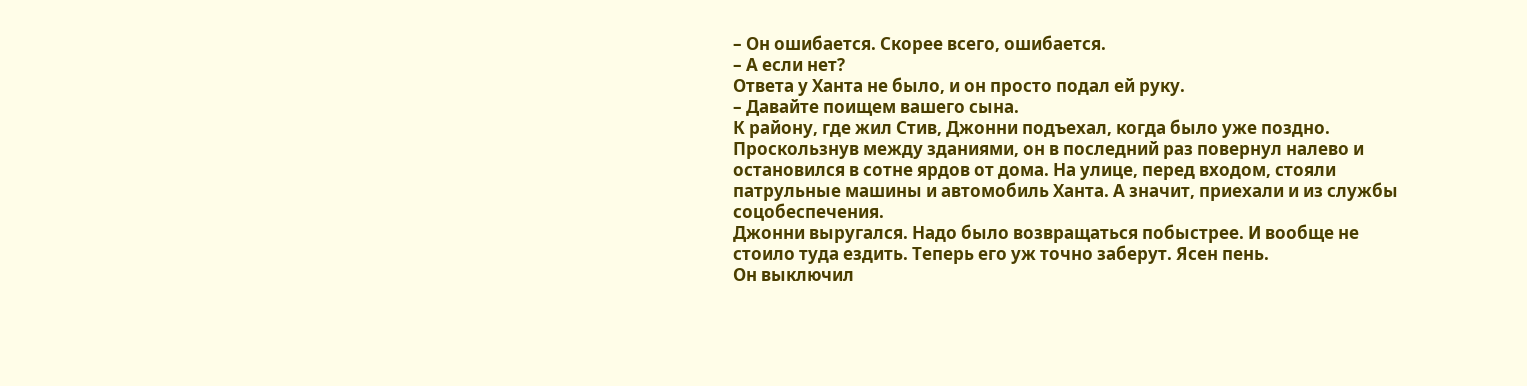– Он ошибается. Скорее всего, ошибается.
– А если нет?
Ответа у Ханта не было, и он просто подал ей руку.
– Давайте поищем вашего сына.
К району, где жил Стив, Джонни подъехал, когда было уже поздно. Проскользнув между зданиями, он в последний раз повернул налево и остановился в сотне ярдов от дома. На улице, перед входом, стояли патрульные машины и автомобиль Ханта. А значит, приехали и из службы соцобеспечения.
Джонни выругался. Надо было возвращаться побыстрее. И вообще не стоило туда ездить. Теперь его уж точно заберут. Ясен пень.
Он выключил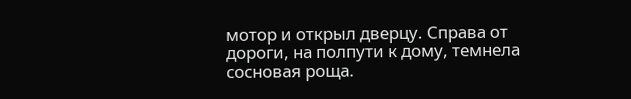мотор и открыл дверцу. Справа от дороги, на полпути к дому, темнела сосновая роща.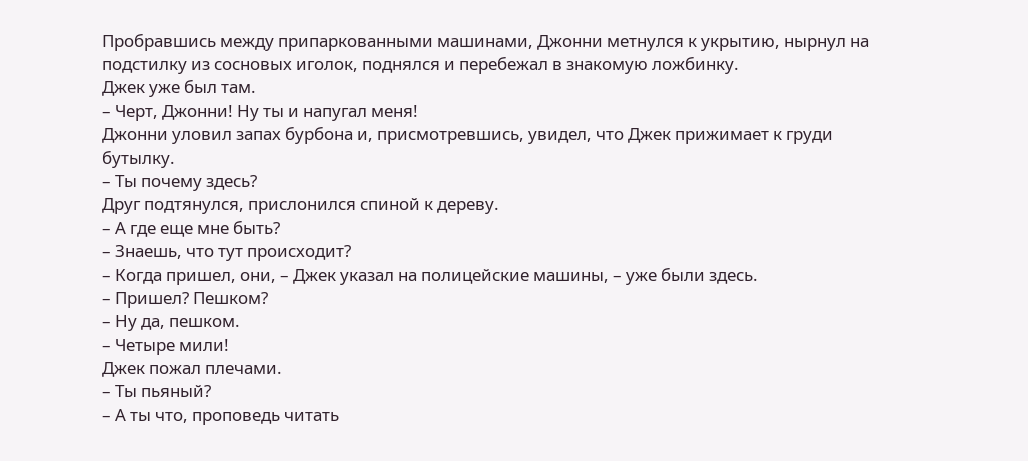Пробравшись между припаркованными машинами, Джонни метнулся к укрытию, нырнул на подстилку из сосновых иголок, поднялся и перебежал в знакомую ложбинку.
Джек уже был там.
– Черт, Джонни! Ну ты и напугал меня!
Джонни уловил запах бурбона и, присмотревшись, увидел, что Джек прижимает к груди бутылку.
– Ты почему здесь?
Друг подтянулся, прислонился спиной к дереву.
– А где еще мне быть?
– Знаешь, что тут происходит?
– Когда пришел, они, – Джек указал на полицейские машины, – уже были здесь.
– Пришел? Пешком?
– Ну да, пешком.
– Четыре мили!
Джек пожал плечами.
– Ты пьяный?
– А ты что, проповедь читать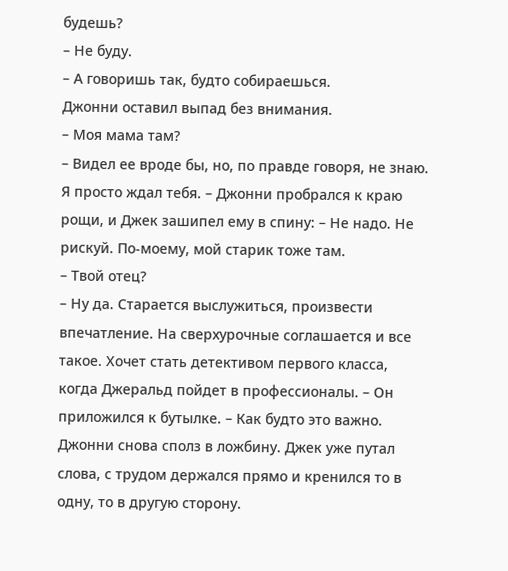будешь?
– Не буду.
– А говоришь так, будто собираешься.
Джонни оставил выпад без внимания.
– Моя мама там?
– Видел ее вроде бы, но, по правде говоря, не знаю. Я просто ждал тебя. – Джонни пробрался к краю рощи, и Джек зашипел ему в спину: – Не надо. Не рискуй. По-моему, мой старик тоже там.
– Твой отец?
– Ну да. Старается выслужиться, произвести впечатление. На сверхурочные соглашается и все такое. Хочет стать детективом первого класса, когда Джеральд пойдет в профессионалы. – Он приложился к бутылке. – Как будто это важно.
Джонни снова сполз в ложбину. Джек уже путал слова, с трудом держался прямо и кренился то в одну, то в другую сторону.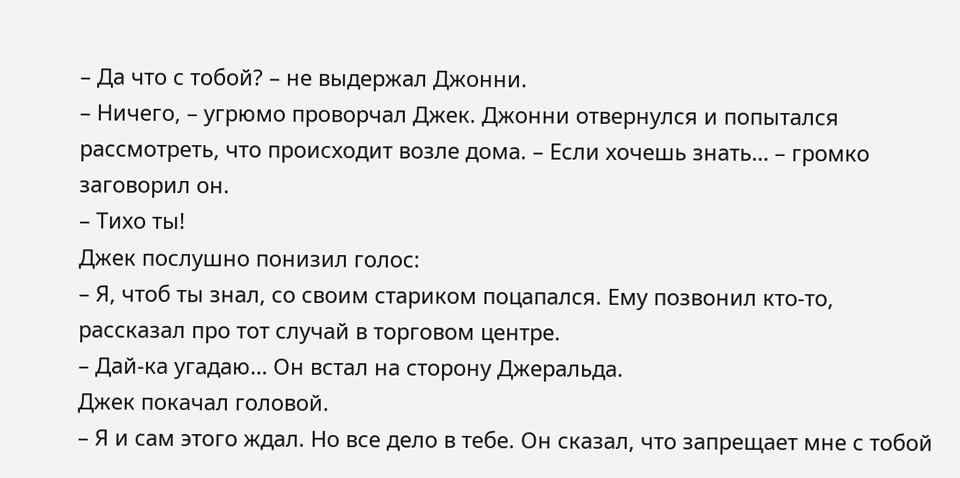– Да что с тобой? – не выдержал Джонни.
– Ничего, – угрюмо проворчал Джек. Джонни отвернулся и попытался рассмотреть, что происходит возле дома. – Если хочешь знать… – громко заговорил он.
– Тихо ты!
Джек послушно понизил голос:
– Я, чтоб ты знал, со своим стариком поцапался. Ему позвонил кто-то, рассказал про тот случай в торговом центре.
– Дай-ка угадаю… Он встал на сторону Джеральда.
Джек покачал головой.
– Я и сам этого ждал. Но все дело в тебе. Он сказал, что запрещает мне с тобой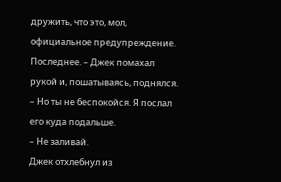дружить, что это, мол, официальное предупреждение. Последнее. – Джек помахал рукой и, пошатываясь, поднялся. – Но ты не беспокойся. Я послал его куда подальше.
– Не заливай.
Джек отхлебнул из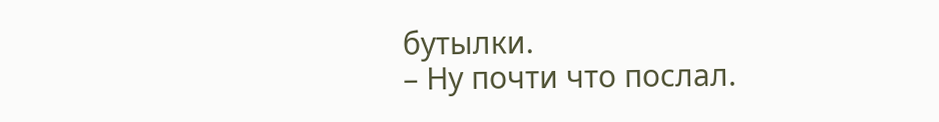бутылки.
– Ну почти что послал.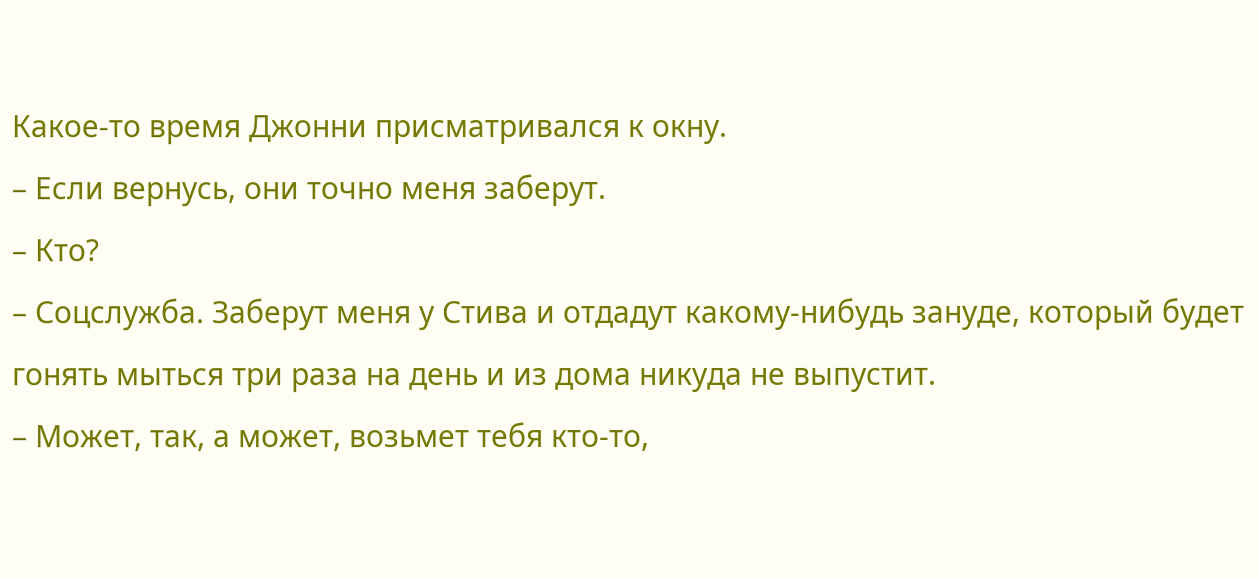Какое-то время Джонни присматривался к окну.
– Если вернусь, они точно меня заберут.
– Кто?
– Соцслужба. Заберут меня у Стива и отдадут какому-нибудь зануде, который будет гонять мыться три раза на день и из дома никуда не выпустит.
– Может, так, а может, возьмет тебя кто-то,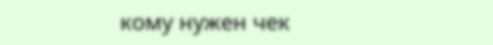кому нужен чек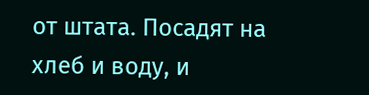от штата. Посадят на хлеб и воду, и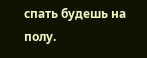спать будешь на полу.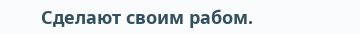Сделают своим рабом.